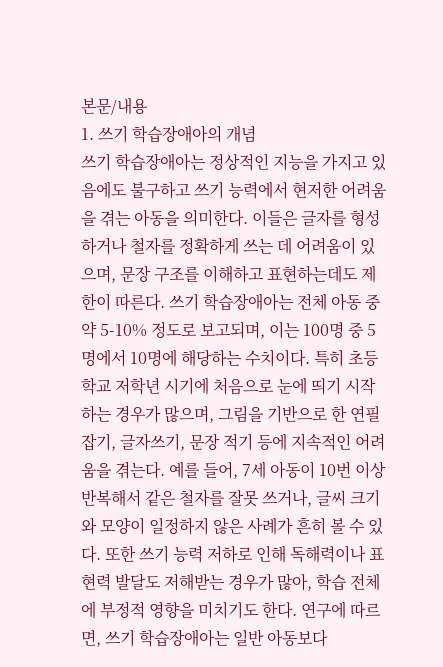본문/내용
1. 쓰기 학습장애아의 개념
쓰기 학습장애아는 정상적인 지능을 가지고 있음에도 불구하고 쓰기 능력에서 현저한 어려움을 겪는 아동을 의미한다. 이들은 글자를 형성하거나 철자를 정확하게 쓰는 데 어려움이 있으며, 문장 구조를 이해하고 표현하는데도 제한이 따른다. 쓰기 학습장애아는 전체 아동 중 약 5-10% 정도로 보고되며, 이는 100명 중 5명에서 10명에 해당하는 수치이다. 특히 초등학교 저학년 시기에 처음으로 눈에 띄기 시작하는 경우가 많으며, 그림을 기반으로 한 연필 잡기, 글자쓰기, 문장 적기 등에 지속적인 어려움을 겪는다. 예를 들어, 7세 아동이 10번 이상 반복해서 같은 철자를 잘못 쓰거나, 글씨 크기와 모양이 일정하지 않은 사례가 흔히 볼 수 있다. 또한 쓰기 능력 저하로 인해 독해력이나 표현력 발달도 저해받는 경우가 많아, 학습 전체에 부정적 영향을 미치기도 한다. 연구에 따르면, 쓰기 학습장애아는 일반 아동보다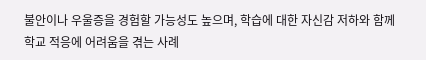불안이나 우울증을 경험할 가능성도 높으며, 학습에 대한 자신감 저하와 함께 학교 적응에 어려움을 겪는 사례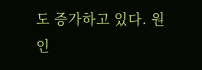도 증가하고 있다. 원인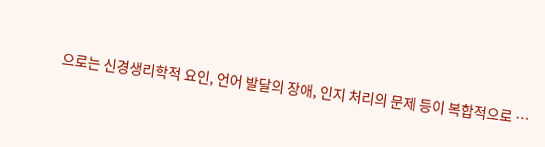으로는 신경생리학적 요인, 언어 발달의 장애, 인지 처리의 문제 등이 복합적으로 …